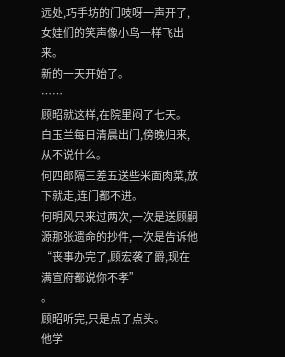远处,巧手坊的门吱呀一声开了,女娃们的笑声像小鸟一样飞出来。
新的一天开始了。
……
顾昭就这样,在院里闷了七天。
白玉兰每日清晨出门,傍晚归来,从不说什么。
何四郎隔三差五送些米面肉菜,放下就走,连门都不进。
何明风只来过两次,一次是送顾嗣源那张遗命的抄件,一次是告诉他“丧事办完了,顾宏袭了爵,现在满宣府都说你不孝”
。
顾昭听完,只是点了点头。
他学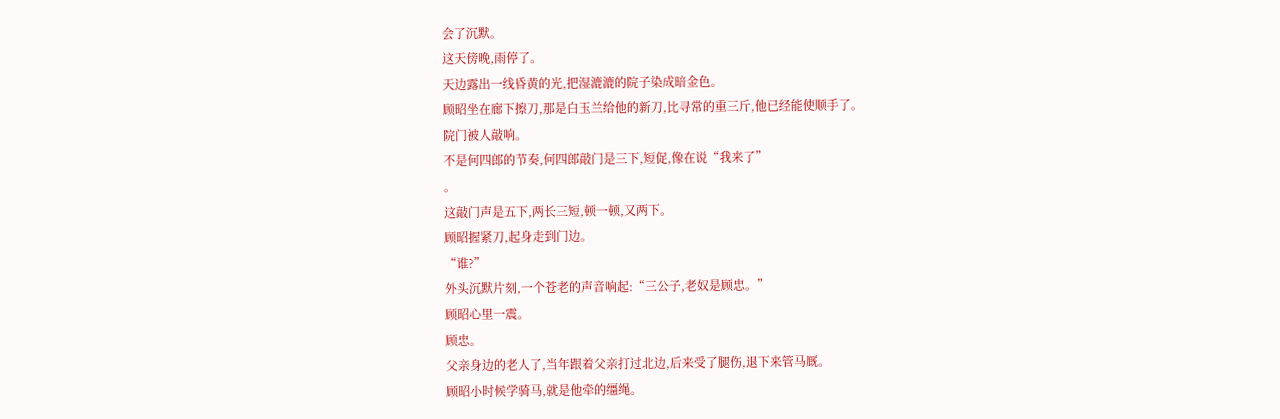会了沉默。
这天傍晚,雨停了。
天边露出一线昏黄的光,把湿漉漉的院子染成暗金色。
顾昭坐在廊下擦刀,那是白玉兰给他的新刀,比寻常的重三斤,他已经能使顺手了。
院门被人敲响。
不是何四郎的节奏,何四郎敲门是三下,短促,像在说“我来了”
。
这敲门声是五下,两长三短,顿一顿,又两下。
顾昭握紧刀,起身走到门边。
“谁?”
外头沉默片刻,一个苍老的声音响起:“三公子,老奴是顾忠。”
顾昭心里一震。
顾忠。
父亲身边的老人了,当年跟着父亲打过北边,后来受了腿伤,退下来管马厩。
顾昭小时候学骑马,就是他牵的缰绳。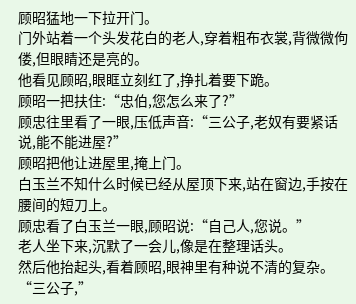顾昭猛地一下拉开门。
门外站着一个头发花白的老人,穿着粗布衣裳,背微微佝偻,但眼睛还是亮的。
他看见顾昭,眼眶立刻红了,挣扎着要下跪。
顾昭一把扶住:“忠伯,您怎么来了?”
顾忠往里看了一眼,压低声音:“三公子,老奴有要紧话说,能不能进屋?”
顾昭把他让进屋里,掩上门。
白玉兰不知什么时候已经从屋顶下来,站在窗边,手按在腰间的短刀上。
顾忠看了白玉兰一眼,顾昭说:“自己人,您说。”
老人坐下来,沉默了一会儿,像是在整理话头。
然后他抬起头,看着顾昭,眼神里有种说不清的复杂。
“三公子,”